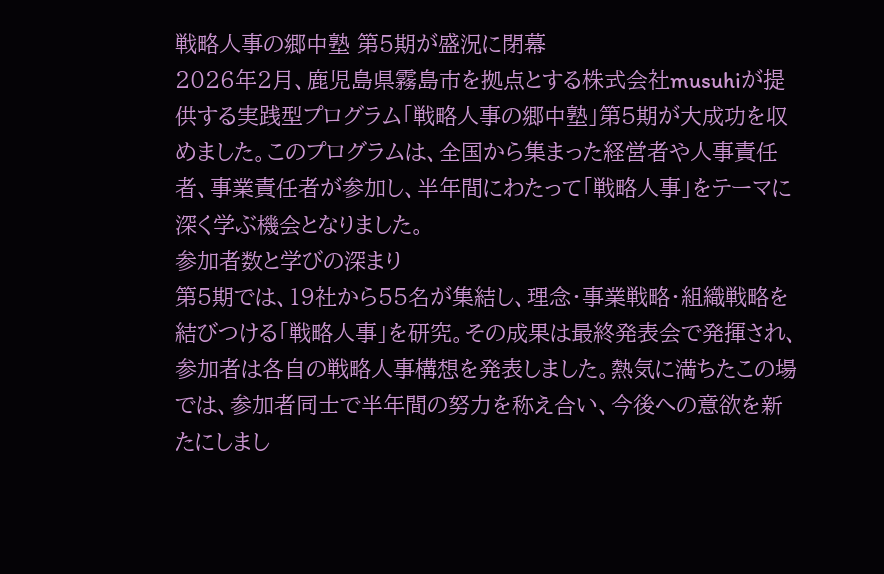戦略人事の郷中塾 第5期が盛況に閉幕
2026年2月、鹿児島県霧島市を拠点とする株式会社musuhiが提供する実践型プログラム「戦略人事の郷中塾」第5期が大成功を収めました。このプログラムは、全国から集まった経営者や人事責任者、事業責任者が参加し、半年間にわたって「戦略人事」をテーマに深く学ぶ機会となりました。
参加者数と学びの深まり
第5期では、19社から55名が集結し、理念・事業戦略・組織戦略を結びつける「戦略人事」を研究。その成果は最終発表会で発揮され、参加者は各自の戦略人事構想を発表しました。熱気に満ちたこの場では、参加者同士で半年間の努力を称え合い、今後への意欲を新たにしまし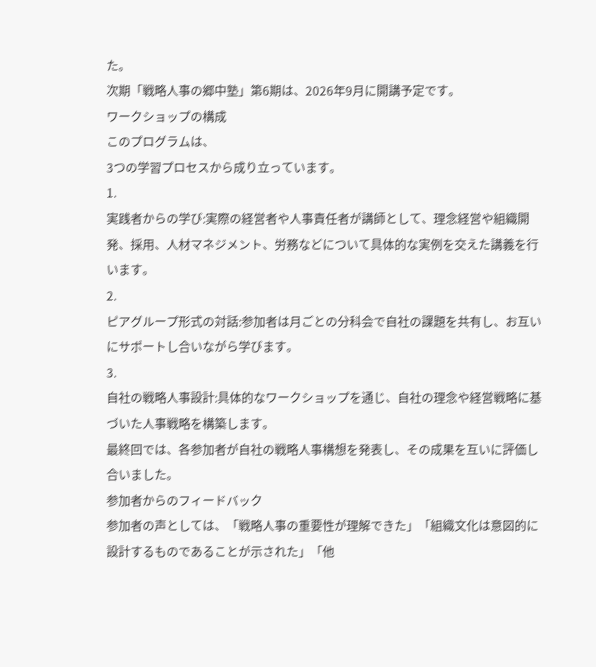た。
次期「戦略人事の郷中塾」第6期は、2026年9月に開講予定です。
ワークショップの構成
このプログラムは、
3つの学習プロセスから成り立っています。
1.
実践者からの学び:実際の経営者や人事責任者が講師として、理念経営や組織開発、採用、人材マネジメント、労務などについて具体的な実例を交えた講義を行います。
2.
ピアグループ形式の対話:参加者は月ごとの分科会で自社の課題を共有し、お互いにサポートし合いながら学びます。
3.
自社の戦略人事設計:具体的なワークショップを通じ、自社の理念や経営戦略に基づいた人事戦略を構築します。
最終回では、各参加者が自社の戦略人事構想を発表し、その成果を互いに評価し合いました。
参加者からのフィードバック
参加者の声としては、「戦略人事の重要性が理解できた」「組織文化は意図的に設計するものであることが示された」「他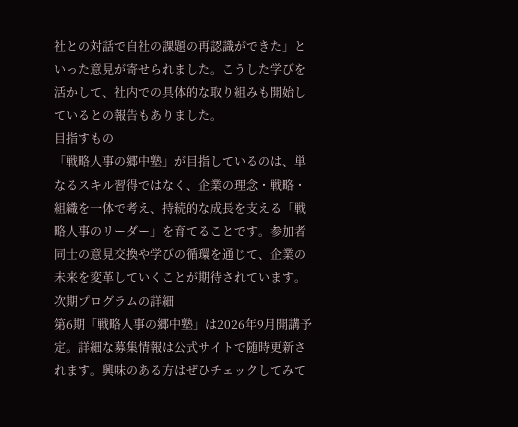社との対話で自社の課題の再認識ができた」といった意見が寄せられました。こうした学びを活かして、社内での具体的な取り組みも開始しているとの報告もありました。
目指すもの
「戦略人事の郷中塾」が目指しているのは、単なるスキル習得ではなく、企業の理念・戦略・組織を一体で考え、持続的な成長を支える「戦略人事のリーダー」を育てることです。参加者同士の意見交換や学びの循環を通じて、企業の未来を変革していくことが期待されています。
次期プログラムの詳細
第6期「戦略人事の郷中塾」は2026年9月開講予定。詳細な募集情報は公式サイトで随時更新されます。興味のある方はぜひチェックしてみて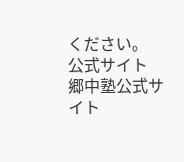ください。
公式サイト
郷中塾公式サイト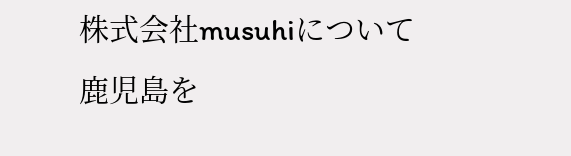株式会社musuhiについて
鹿児島を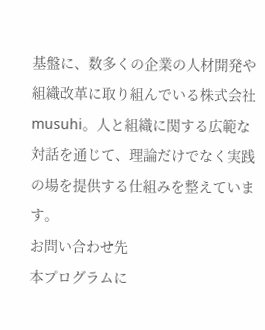基盤に、数多くの企業の人材開発や組織改革に取り組んでいる株式会社musuhi。人と組織に関する広範な対話を通じて、理論だけでなく実践の場を提供する仕組みを整えています。
お問い合わせ先
本プログラムに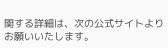関する詳細は、次の公式サイトよりお願いいたします。